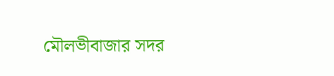মৌলভীবাজার সদর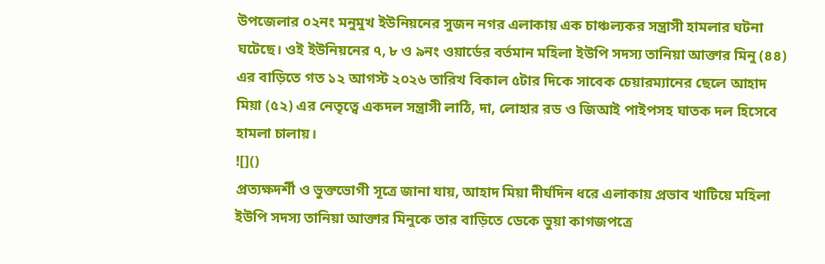উপজেলার ০২নং মনুমুখ ইউনিয়নের সুজন নগর এলাকায় এক চাঞ্চল্যকর সন্ত্রাসী হামলার ঘটনা ঘটেছে। ওই ইউনিয়নের ৭, ৮ ও ৯নং ওয়ার্ডের বর্তমান মহিলা ইউপি সদস্য তানিয়া আক্তার মিনু (৪৪) এর বাড়িতে গত ১২ আগস্ট ২০২৬ তারিখ বিকাল ৫টার দিকে সাবেক চেয়ারম্যানের ছেলে আহাদ মিয়া (৫২) এর নেতৃত্বে একদল সন্ত্রাসী লাঠি, দা, লোহার রড ও জিআই পাইপসহ ঘাতক দল হিসেবে হামলা চালায়।
![]()
প্রত্যক্ষদর্শী ও ভুক্তভোগী সূত্রে জানা যায়, আহাদ মিয়া দীর্ঘদিন ধরে এলাকায় প্রভাব খাটিয়ে মহিলা ইউপি সদস্য তানিয়া আক্তার মিনুকে তার বাড়িতে ডেকে ভুয়া কাগজপত্রে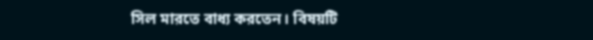সিল মারতে বাধ্য করতেন। বিষয়টি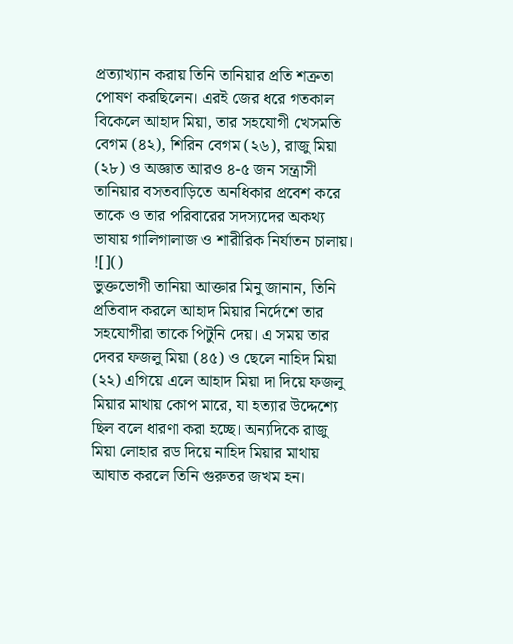প্রত্যাখ্যান করায় তিনি তানিয়ার প্রতি শত্রুতা পোষণ করছিলেন। এরই জের ধরে গতকাল বিকেলে আহাদ মিয়া, তার সহযোগী খেসমতি বেগম (৪২), শিরিন বেগম (২৬), রাজু মিয়া (২৮) ও অজ্ঞাত আরও ৪-৫ জন সন্ত্রাসী তানিয়ার বসতবাড়িতে অনধিকার প্রবেশ করে তাকে ও তার পরিবারের সদস্যদের অকথ্য ভাষায় গালিগালাজ ও শারীরিক নির্যাতন চালায়।
![]()
ভুক্তভোগী তানিয়া আক্তার মিনু জানান, তিনি প্রতিবাদ করলে আহাদ মিয়ার নির্দেশে তার সহযোগীরা তাকে পিটুনি দেয়। এ সময় তার দেবর ফজলু মিয়া (৪৫) ও ছেলে নাহিদ মিয়া (২২) এগিয়ে এলে আহাদ মিয়া দা দিয়ে ফজলু মিয়ার মাথায় কোপ মারে, যা হত্যার উদ্দেশ্যে ছিল বলে ধারণা করা হচ্ছে। অন্যদিকে রাজু মিয়া লোহার রড দিয়ে নাহিদ মিয়ার মাথায় আঘাত করলে তিনি গুরুতর জখম হন।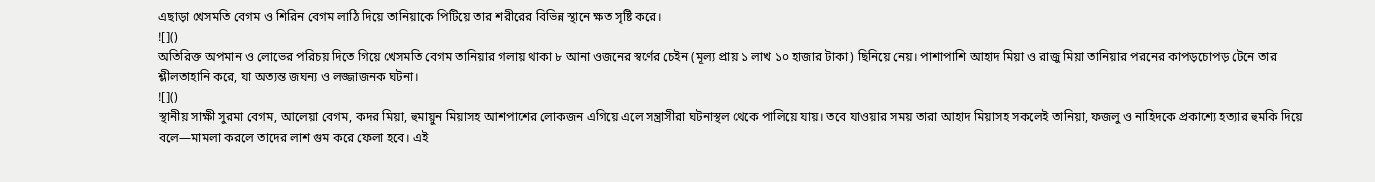এছাড়া খেসমতি বেগম ও শিরিন বেগম লাঠি দিয়ে তানিয়াকে পিটিয়ে তার শরীরের বিভিন্ন স্থানে ক্ষত সৃষ্টি করে।
![]()
অতিরিক্ত অপমান ও লোভের পরিচয় দিতে গিয়ে খেসমতি বেগম তানিয়ার গলায় থাকা ৮ আনা ওজনের স্বর্ণের চেইন (মূল্য প্রায় ১ লাখ ১০ হাজার টাকা) ছিনিয়ে নেয়। পাশাপাশি আহাদ মিয়া ও রাজু মিয়া তানিয়ার পরনের কাপড়চোপড় টেনে তার শ্লীলতাহানি করে, যা অত্যন্ত জঘন্য ও লজ্জাজনক ঘটনা।
![]()
স্থানীয় সাক্ষী সুরমা বেগম, আলেয়া বেগম, কদর মিয়া, হুমায়ুন মিয়াসহ আশপাশের লোকজন এগিয়ে এলে সন্ত্রাসীরা ঘটনাস্থল থেকে পালিয়ে যায়। তবে যাওয়ার সময় তারা আহাদ মিয়াসহ সকলেই তানিয়া, ফজলু ও নাহিদকে প্রকাশ্যে হত্যার হুমকি দিয়ে বলে—মামলা করলে তাদের লাশ গুম করে ফেলা হবে। এই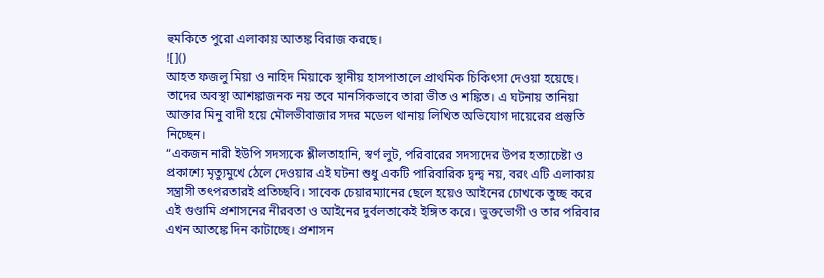হুমকিতে পুরো এলাকায় আতঙ্ক বিরাজ করছে।
![]()
আহত ফজলু মিয়া ও নাহিদ মিয়াকে স্থানীয় হাসপাতালে প্রাথমিক চিকিৎসা দেওয়া হয়েছে। তাদের অবস্থা আশঙ্কাজনক নয় তবে মানসিকভাবে তারা ভীত ও শঙ্কিত। এ ঘটনায় তানিয়া আক্তার মিনু বাদী হয়ে মৌলভীবাজার সদর মডেল থানায় লিখিত অভিযোগ দায়েরের প্রস্তুতি নিচ্ছেন।
“একজন নারী ইউপি সদস্যকে শ্লীলতাহানি, স্বর্ণ লুট, পরিবারের সদস্যদের উপর হত্যাচেষ্টা ও প্রকাশ্যে মৃত্যুমুখে ঠেলে দেওয়ার এই ঘটনা শুধু একটি পারিবারিক দ্বন্দ্ব নয়, বরং এটি এলাকায় সন্ত্রাসী তৎপরতারই প্রতিচ্ছবি। সাবেক চেয়ারম্যানের ছেলে হয়েও আইনের চোখকে তুচ্ছ করে এই গুণ্ডামি প্রশাসনের নীরবতা ও আইনের দুর্বলতাকেই ইঙ্গিত করে। ভুক্তভোগী ও তার পরিবার এখন আতঙ্কে দিন কাটাচ্ছে। প্রশাসন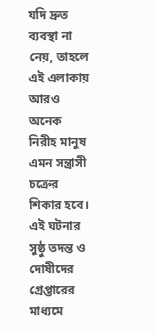যদি দ্রুত ব্যবস্থা না নেয়, তাহলে এই এলাকায় আরও অনেক নিরীহ মানুষ এমন সন্ত্রাসী চক্রের শিকার হবে। এই ঘটনার সুষ্ঠু তদন্ত ও দোষীদের গ্রেপ্তারের মাধ্যমে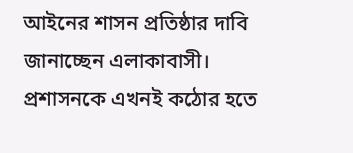আইনের শাসন প্রতিষ্ঠার দাবি জানাচ্ছেন এলাকাবাসী। প্রশাসনকে এখনই কঠোর হতে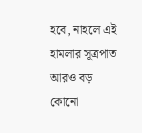হবে, নাহলে এই হামলার সূত্রপাত আরও বড় কোনো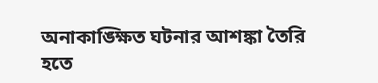অনাকাঙ্ক্ষিত ঘটনার আশঙ্কা তৈরি হতে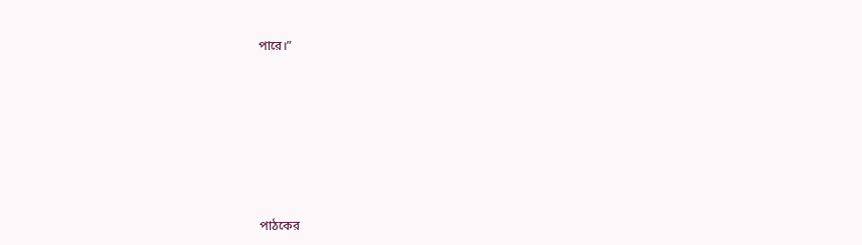পারে।”











পাঠকের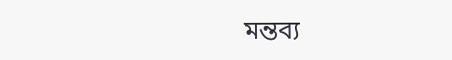মন্তব্য